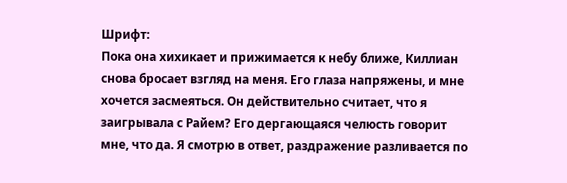Шрифт:
Пока она хихикает и прижимается к небу ближе, Киллиан снова бросает взгляд на меня. Его глаза напряжены, и мне хочется засмеяться. Он действительно считает, что я заигрывала с Райем? Его дергающаяся челюсть говорит мне, что да. Я смотрю в ответ, раздражение разливается по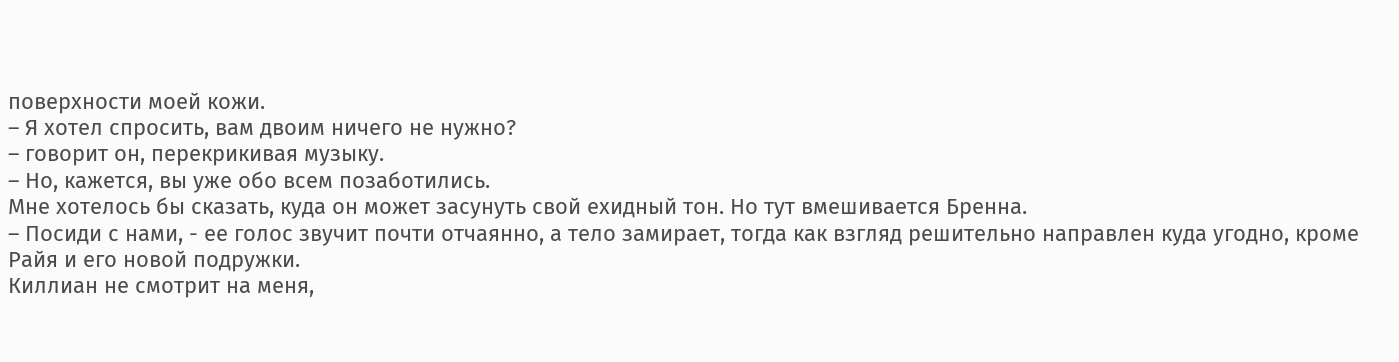поверхности моей кожи.
– Я хотел спросить, вам двоим ничего не нужно?
– говорит он, перекрикивая музыку.
– Но, кажется, вы уже обо всем позаботились.
Мне хотелось бы сказать, куда он может засунуть свой ехидный тон. Но тут вмешивается Бренна.
– Посиди с нами, - ее голос звучит почти отчаянно, а тело замирает, тогда как взгляд решительно направлен куда угодно, кроме Райя и его новой подружки.
Киллиан не смотрит на меня,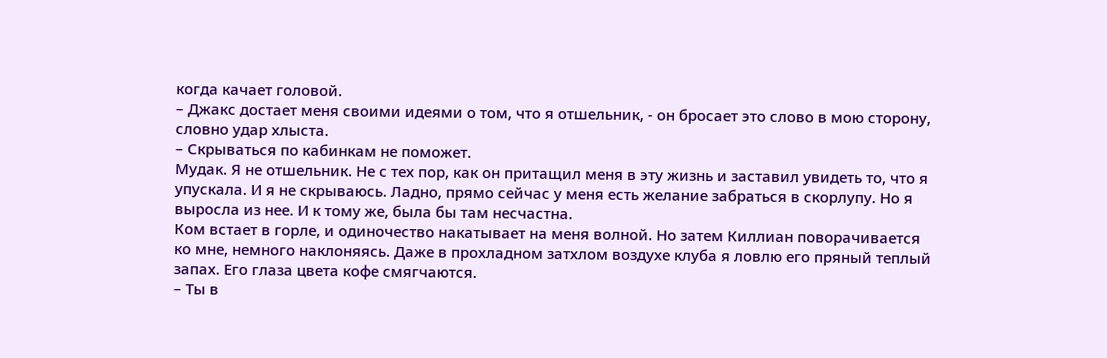когда качает головой.
– Джакс достает меня своими идеями о том, что я отшельник, - он бросает это слово в мою сторону, словно удар хлыста.
– Скрываться по кабинкам не поможет.
Мудак. Я не отшельник. Не с тех пор, как он притащил меня в эту жизнь и заставил увидеть то, что я упускала. И я не скрываюсь. Ладно, прямо сейчас у меня есть желание забраться в скорлупу. Но я выросла из нее. И к тому же, была бы там несчастна.
Ком встает в горле, и одиночество накатывает на меня волной. Но затем Киллиан поворачивается ко мне, немного наклоняясь. Даже в прохладном затхлом воздухе клуба я ловлю его пряный теплый запах. Его глаза цвета кофе смягчаются.
– Ты в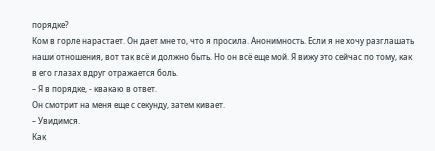порядке?
Ком в горле нарастает. Он дает мне то, что я просила. Анонимность. Если я не хочу разглашать наши отношения, вот так всё и должно быть. Но он всё еще мой. Я вижу это сейчас по тому, как в его глазах вдруг отражается боль.
– Я в порядке, - квакаю в ответ.
Он смотрит на меня еще с секунду, затем кивает.
– Увидимся.
Как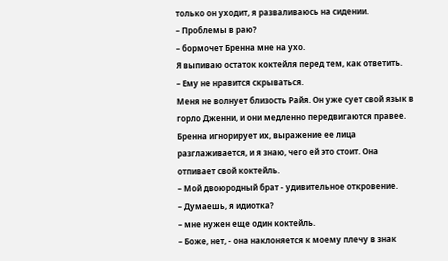только он уходит, я разваливаюсь на сидении.
– Проблемы в раю?
– бормочет Бренна мне на ухо.
Я выпиваю остаток коктейля перед тем, как ответить.
– Ему не нравится скрываться.
Меня не волнует близость Райя. Он уже сует свой язык в горло Дженни, и они медленно передвигаются правее.
Бренна игнорирует их, выражение ее лица разглаживается, и я знаю, чего ей это стоит. Она отпивает свой коктейль.
– Мой двоюродный брат - удивительное откровение.
– Думаешь, я идиотка?
– мне нужен еще один коктейль.
– Боже, нет, - она наклоняется к моему плечу в знак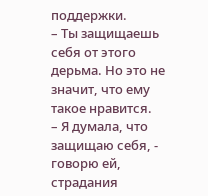поддержки.
– Ты защищаешь себя от этого дерьма. Но это не значит, что ему такое нравится.
– Я думала, что защищаю себя, - говорю ей, страдания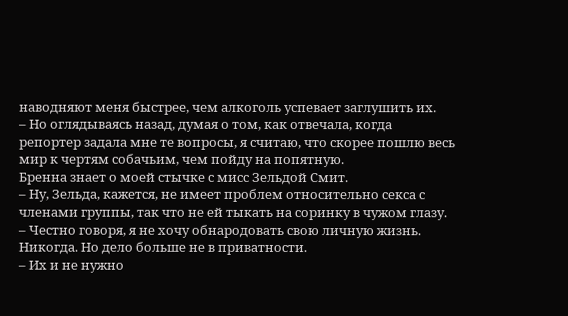наводняют меня быстрее, чем алкоголь успевает заглушить их.
– Но оглядываясь назад, думая о том, как отвечала, когда репортер задала мне те вопросы, я считаю, что скорее пошлю весь мир к чертям собачьим, чем пойду на попятную.
Бренна знает о моей стычке с мисс Зельдой Смит.
– Ну, Зельда, кажется, не имеет проблем относительно секса с членами группы, так что не ей тыкать на соринку в чужом глазу.
– Честно говоря, я не хочу обнародовать свою личную жизнь. Никогда. Но дело больше не в приватности.
– Их и не нужно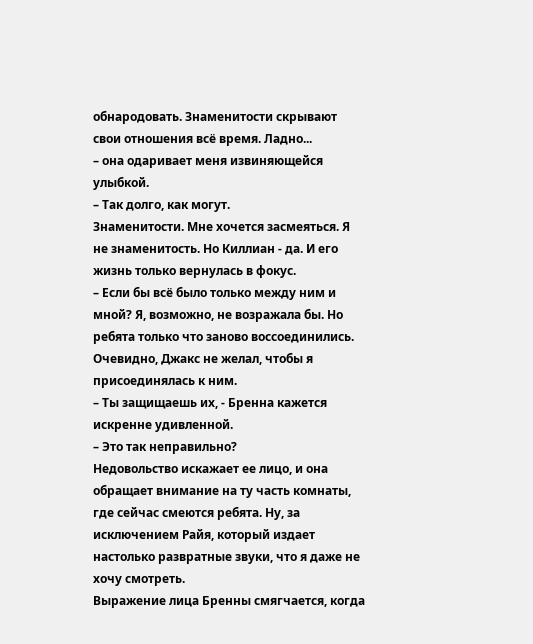обнародовать. Знаменитости скрывают свои отношения всё время. Ладно...
– она одаривает меня извиняющейся улыбкой.
– Так долго, как могут.
Знаменитости. Мне хочется засмеяться. Я не знаменитость. Но Киллиан - да. И его жизнь только вернулась в фокус.
– Если бы всё было только между ним и мной? Я, возможно, не возражала бы. Но ребята только что заново воссоединились. Очевидно, Джакс не желал, чтобы я присоединялась к ним.
– Ты защищаешь их, - Бренна кажется искренне удивленной.
– Это так неправильно?
Недовольство искажает ее лицо, и она обращает внимание на ту часть комнаты, где сейчас смеются ребята. Ну, за исключением Райя, который издает настолько развратные звуки, что я даже не хочу смотреть.
Выражение лица Бренны смягчается, когда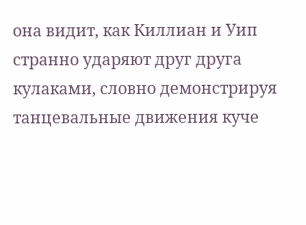она видит, как Киллиан и Уип странно ударяют друг друга кулаками, словно демонстрируя танцевальные движения куче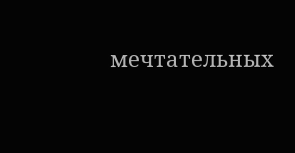мечтательных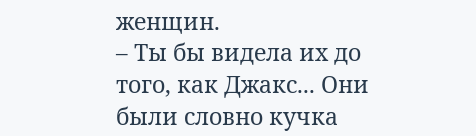женщин.
– Ты бы видела их до того, как Джакс... Они были словно кучка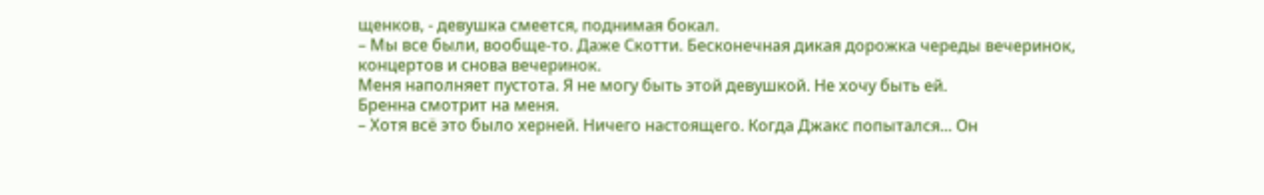щенков, - девушка смеется, поднимая бокал.
– Мы все были, вообще-то. Даже Скотти. Бесконечная дикая дорожка череды вечеринок, концертов и снова вечеринок.
Меня наполняет пустота. Я не могу быть этой девушкой. Не хочу быть ей.
Бренна смотрит на меня.
– Хотя всё это было херней. Ничего настоящего. Когда Джакс попытался... Он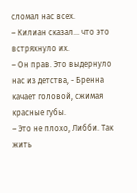сломал нас всех.
– Килиан сказал... что это встряхнуло их.
– Он прав. Это выдернуло нас из детства, - Бренна качает головой, сжимая красные губы.
– Это не плохо, Либби. Так жить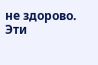не здорово. Эти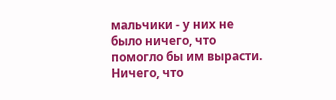мальчики - у них не было ничего, что помогло бы им вырасти. Ничего, что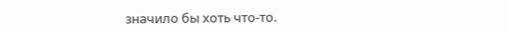значило бы хоть что-то.